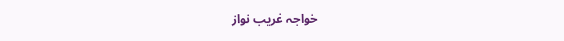خواجہ غریب نواز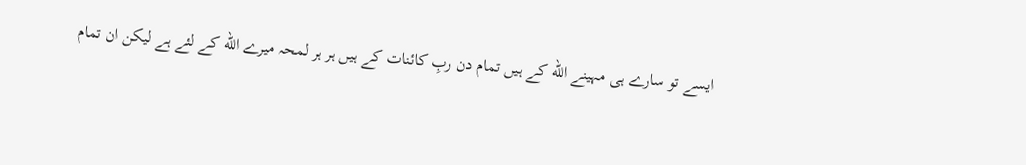ایسے تو سارے ہی مہینے الله کے ہیں تمام دن ربِ کائنات کے ہیں ہر ہر لمحہ میرے الله کے لئے ہے لیکن ان تمام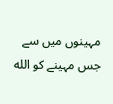مہینوں میں سے جس مہینے کو الله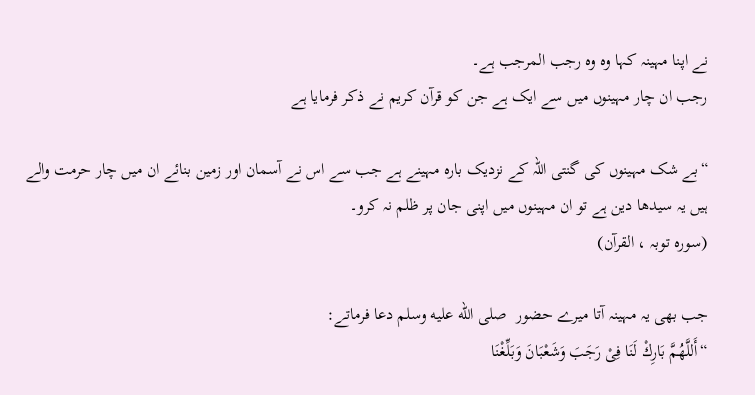نے اپنا مہینہ کہا وہ وہ رجب المرجب ہے۔
رجب ان چار مہینوں میں سے ایک ہے جن کو قرآن کریم نے ذکر فرمایا ہے

“بے شک مہینوں کی گنتی اللہ کے نزدیک بارہ مہینے ہے جب سے اس نے آسمان اور زمین بنائے ان میں چار حرمت والے ہیں یہ سیدھا دین ہے تو ان مہینوں میں اپنی جان پر ظلم نہ کرو۔
(سورہ توبہ ، القرآن)

جب بھی یہ مہینہ آتا میرے حضور  صلى الله عليه وسلم دعا فرماتے:
“أَللَّهُمَّ بَارِكْ لَنَا فِیْ رَجَبَ وَشَعْبَانَ وَبَلِّغْنَا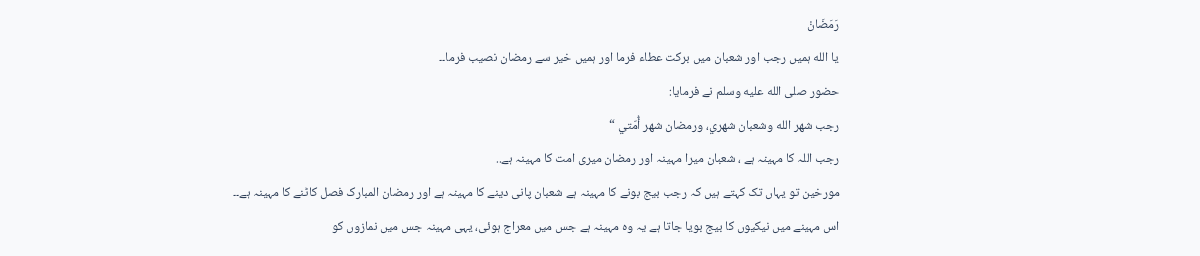رَمَضَانْ
یا الله ہمیں رجب اور شعبان میں برکت عطاء فرما اور ہمیں خیر سے رمضان نصیب فرما۔۔
حضور صلى الله عليه وسلم نے فرمایا:
رجب شهر الله وشعبان شهري، ورمضان شهر أُمّتي “
رجب اللہ کا مہینہ ہے ، شعبان میرا مہینہ اور رمضان میری امت کا مہینہ ہے..
مورخین تو یہاں تک کہتے ہیں کہ رجب بیج بونے کا مہینہ ہے شعبان پانی دینے کا مہینہ ہے اور رمضان المبارک فصل کاٹنے کا مہینہ ہے۔۔
اس مہینے میں نیکیوں کا بیج بویا جاتا ہے یہ وہ مہینہ ہے جس میں معراج ہوئی، یہی مہینہ جس میں نمازوں کو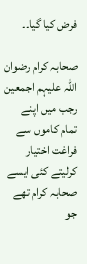فرض کیا گیا۔۔

صحابہ کرام رضوان اللہ علیہم اجمعین رجب میں اپنے تمام کاموں سے فراغت اختیار کرلیتے کئی ایسے صحابہ کرام تھے جو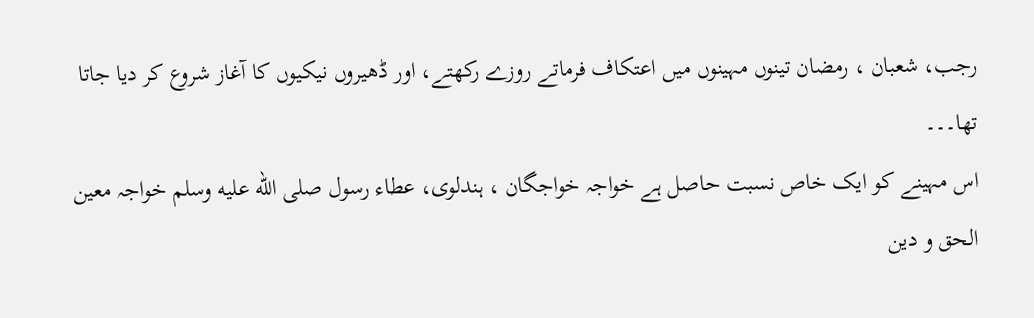رجب، شعبان ، رمضان تینوں مہینوں میں اعتکاف فرماتے روزے رکھتے، اور ڈھیروں نیکیوں کا آغاز شروع کر دیا جاتا تھا۔۔۔
اس مہینے کو ایک خاص نسبت حاصل ہے خواجہ خواجگان ، ہندلوی، عطاء رسول صلى الله عليه وسلم خواجہ معین الحق و دین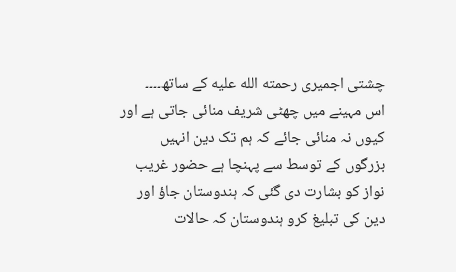چشتی اجمیری رحمته الله علیه کے ساتھ۔۔۔۔
اس مہینے میں چھٹی شریف منائی جاتی ہے اور کیوں نہ منائی جائے کہ ہم تک دین انہیں بزرگوں کے توسط سے پہنچا ہے حضور غریب نواز کو بشارت دی گئی کہ ہندوستان جاؤ اور دین کی تبلیغ کرو ہندوستان کہ حالات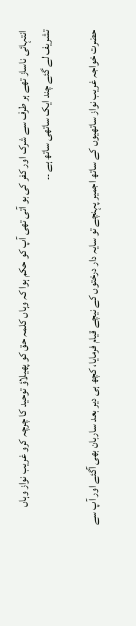انتہائی ناساز تھے ہر طرف سے شرک اور کفر کی بو آتی تھی آپ کو حکم ہوا کہ وہاں کلمہ حق کو پھیلاؤ توحید کا چرچہ کرو غریب نواز وہاں تشریف لے گئے چند ایک ساتھی ساتھ ہے ۔۔

حضرت خواجہ غریب نواز ساتھیوں کے ساتھ اجمیر پہنچے تو سایہ دار درختوں کے نیچے قیام فرمایا، کچھ ہی دیر بعد ساربان بھی آگئے اور آپ سے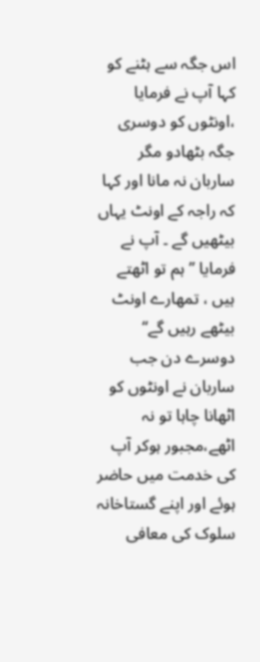اس جگہ سے ہٹنے کو کہا آپ نے فرمایا ،اونٹوں کو دوسری جگہ بٹھادو مگر ساربان نہ مانا اور کہا کہ راجہ کے اونٹ یہاں بیٹھیں گے ۔ آپ نے فرمایا ’’ ہم تو اٹھتے ہیں ، تمھارے اونٹ بیٹھے رہیں گے‘‘ دوسرے دن جب ساربان نے اونٹوں کو اٹھانا چاہا تو نہ اٹھے،مجبور ہوکر آپ کی خدمت میں حاضر ہوئے اور اپنے گستاخانہ سلوک کی معافی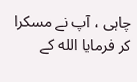چاہی ، آپ نے مسکرا کر فرمایا الله کے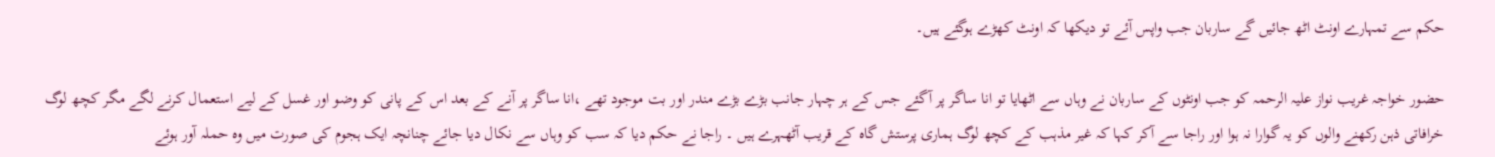حکم سے تمہارے اونٹ اٹھ جائیں گے ساربان جب واپس آئے تو دیکھا کہ اونٹ کھڑے ہوگئے ہیں۔

حضور خواجہ غریب نواز علیہ الرحمہ کو جب اونٹوں کے ساربان نے وہاں سے اٹھایا تو انا ساگر پر آگئے جس کے ہر چہار جانب بڑے بڑے مندر اور بت موجود تھے ،انا ساگر پر آنے کے بعد اس کے پانی کو وضو اور غسل کے لیے استعمال کرنے لگے مگر کچھ لوگ خرافاتی ذہن رکھنے والوں کو یہ گوارا نہ ہوا اور راجا سے آکر کہا کہ غیر مذہب کے کچھ لوگ ہماری پرستش گاہ کے قریب آٹھہرے ہیں ۔ راجا نے حکم دیا کہ سب کو وہاں سے نکال دیا جائے چنانچہ ایک ہجوم کی صورت میں وہ حملہ آور ہوئے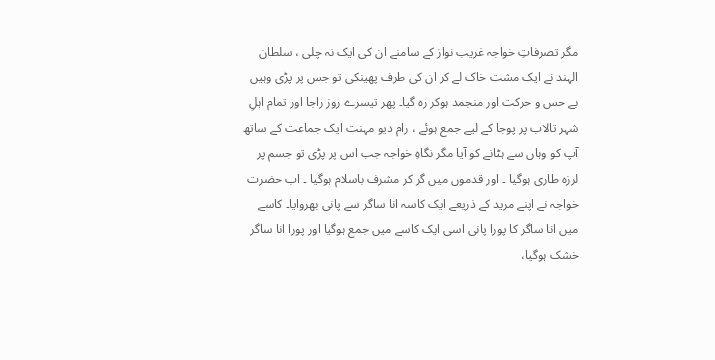مگر تصرفاتِ خواجہ غریب نواز کے سامنے ان کی ایک نہ چلی ، سلطان الہند نے ایک مشت خاک لے کر ان کی طرف پھینکی تو جس پر پڑی وہیں بے حس و حرکت اور منجمد ہوکر رہ گیا۔ پھر تیسرے روز راجا اور تمام اہلِ شہر تالاب پر پوجا کے لیے جمع ہوئے ، رام دیو مہنت ایک جماعت کے ساتھ آپ کو وہاں سے ہٹانے کو آیا مگر نگاہِ خواجہ جب اس پر پڑی تو جسم پر لرزہ طاری ہوگیا ۔ اور قدموں میں گر کر مشرف باسلام ہوگیا ۔ اب حضرت خواجہ نے اپنے مرید کے ذریعے ایک کاسہ انا ساگر سے پانی بھروایا۔ کاسے میں انا ساگر کا پورا پانی اسی ایک کاسے میں جمع ہوگیا اور پورا انا ساگر خشک ہوگیا،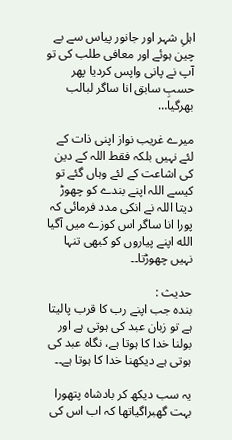اہلِ شہر اور جانور پیاس سے بے چین ہوئے اور معافی طلب کی تو آپ نے پانی واپس کردیا پھر حسبِ سابق انا ساگر لبالب بھرگیا…

میرے غریب نواز اپنی ذات کے لئے نہیں بلکہ فقط اللہ کے دین کی اشاعت کے لئے وہاں گئے تو کیسے اللہ اپنے بندے کو چھوڑ دیتا اللہ نے انکی مدد فرمائی کہ پورا انا ساگر اس کوزے میں آگیا الله اپنے پیاروں کو کبھی تنہا نہیں چھوڑتا۔۔

حدیث :
بندہ جب اپنے رب کا قرب پالیتا ہے تو زبان عبد کی ہوتی ہے اور بولنا خدا کا ہوتا ہے، نگاہ عبد کی ہوتی ہے دیکھنا خدا کا ہوتا ہے۔۔

یہ سب دیکھ کر بادشاہ پتھورا بہت گھبراگیاتھا کہ اب اس کی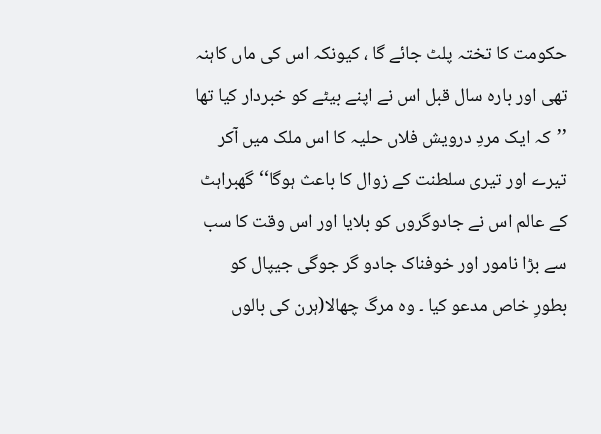حکومت کا تختہ پلٹ جائے گا ، کیونکہ اس کی ماں کاہنہ تھی اور بارہ سال قبل اس نے اپنے بیٹے کو خبردار کیا تھا ’’کہ ایک مردِ درویش فلاں حلیہ کا اس ملک میں آکر تیرے اور تیری سلطنت کے زوال کا باعث ہوگا‘‘گھبراہٹ کے عالم اس نے جادوگروں کو بلایا اور اس وقت کا سب سے بڑا نامور اور خوفناک جادو گر جوگی جیپال کو بطورِ خاص مدعو کیا ۔ وہ مرگ چھالا(ہرن کی بالوں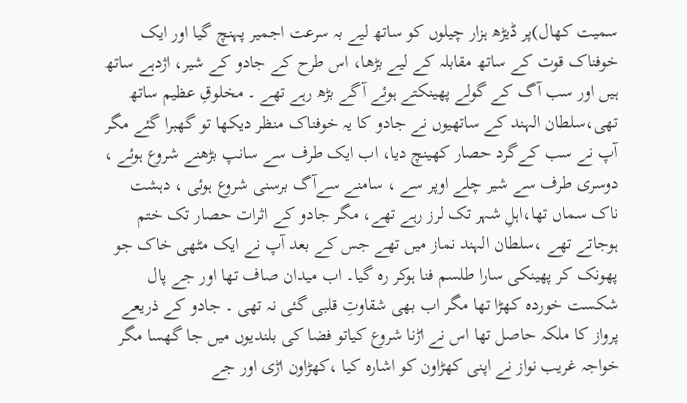سمیت کھال)پر ڈیڑھ ہزار چیلوں کو ساتھ لیے بہ سرعت اجمیر پہنچ گیا اور ایک خوفناک قوت کے ساتھ مقابلہ کے لیے بڑھا، اس طرح کے جادو کے شیر، اژدہے ساتھ ہیں اور سب آگ کے گولے پھینکتے ہوئے آگے بڑھ رہے تھے ۔ مخلوقِ عظیم ساتھ تھی،سلطان الہند کے ساتھیوں نے جادو کا یہ خوفناک منظر دیکھا تو گھبرا گئے مگر آپ نے سب کےگرد حصار کھینچ دیا، اب ایک طرف سے سانپ بڑھنے شروع ہوئے ، دوسری طرف سے شیر چلے اوپر سے ، سامنے سےآگ برسنی شروع ہوئی ، دہشت ناک سماں تھا،اہلِ شہر تک لرز رہے تھے، مگر جادو کے اثرات حصار تک ختم ہوجاتے تھے ،سلطان الہند نماز میں تھے جس کے بعد آپ نے ایک مٹھی خاک جو پھونک کر پھینکی سارا طلسم فنا ہوکر رہ گیا۔ اب میدان صاف تھا اور جے پال شکست خوردہ کھڑا تھا مگر اب بھی شقاوتِ قلبی گئی نہ تھی ۔ جادو کے ذریعے پرواز کا ملکہ حاصل تھا اس نے اڑنا شروع کیاتو فضا کی بلندیوں میں جا گھسا مگر خواجہ غریب نواز نے اپنی کھڑاون کو اشارہ کیا ،کھڑاون اڑی اور جے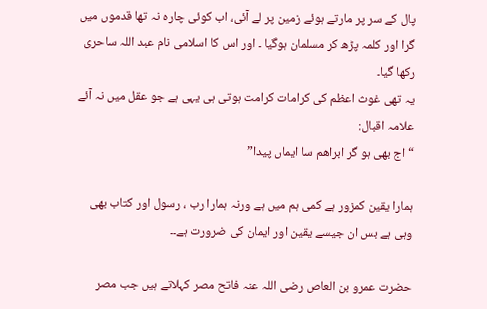پال کے سر پر مارتے ہوئے زمین پر لے آئی، اب کوئی چارہ نہ تھا قدموں میں گرا اور کلمہ پڑھ کر مسلمان ہوگیا ۔ اور اس کا اسلامی نام عبد اللہ ساحری رکھا گیا۔
یہ تھی غوث اعظم کی کرامات کرامت ہوتی ہی یہی ہے جو عقل میں نہ آئے
علامہ اقبال:
“اج بھی ہو گر ابراھم سا ایماں پیدا”

ہمارا یقین کمزور ہے کمی ہم میں ہے ورنہ ہمارا رب ، رسول اور کتاب بھی وہی ہے بس ان جیسے یقین اور ایمان کی ضرورت ہے۔۔

حضرت عمرو بن العاص رضی اللہ عنہ فاتح مصر کہلاتے ہیں جب مصر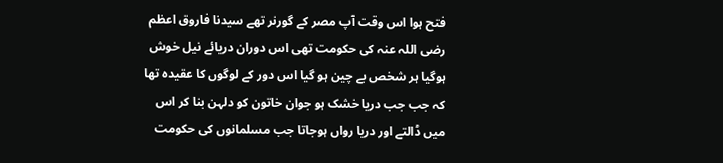فتح ہوا اس وقت آپ مصر کے گورنر تھے سیدنا فاروق اعظم رضی اللہ عنہ کی حکومت تھی اس دوران دریائے نیل خوش ہوگیا ہر شخص بے چین ہو گیا اس دور کے لوگوں کا عقیدہ تھا کہ جب جب دریا خشک ہو جوان خاتون کو دلہن بنا کر اس میں ڈالتے اور دریا رواں ہوجاتا جب مسلمانوں کی حکومت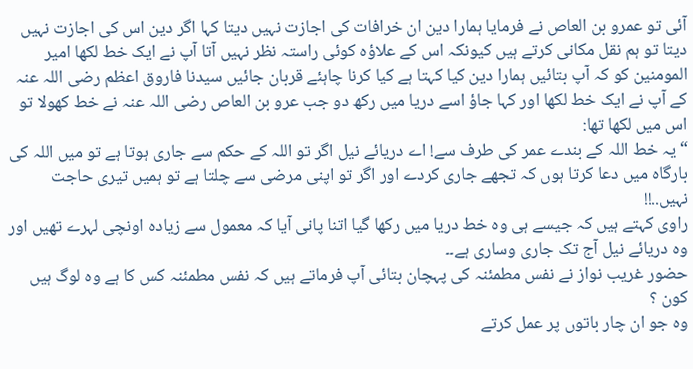آئی تو عمرو بن العاص نے فرمایا ہمارا دین ان خرافات کی اجازت نہیں دیتا کہا اگر دین اس کی اجازت نہیں دیتا تو ہم نقل مکانی کرتے ہیں کیونکہ اس کے علاؤہ کوئی راستہ نظر نہیں آتا آپ نے ایک خط لکھا امیر المومنین کو کہ آپ بتائیں ہمارا دین کیا کہتا ہے کیا کرنا چاہئے قربان جائیں سیدنا فاروق اعظم رضی اللہ عنہ کے آپ نے ایک خط لکھا اور کہا جاؤ اسے دریا میں رکھ دو جب عرو بن العاص رضی اللہ عنہ نے خط کھولا تو اس میں لکھا تھا:
“یہ خط اللہ کے بندے عمر کی طرف سے! اے دریائے نیل اگر تو اللہ کے حکم سے جاری ہوتا ہے تو میں اللہ کی بارگاہ میں دعا کرتا ہوں کہ تجھے جاری کردے اور اگر تو اپنی مرضی سے چلتا ہے تو ہمیں تیری حاجت نہیں..!!
راوی کہتے ہیں کہ جیسے ہی وہ خط دریا میں رکھا گیا اتنا پانی آیا کہ معمول سے زیادہ اونچی لہرے تھیں اور وہ دریائے نیل آج تک جاری وساری ہے۔۔
حضور غریب نواز نے نفس مطمئنہ کی پہچان بتائی آپ فرماتے ہیں کہ نفس مطمئنہ کس کا ہے وہ لوگ ہیں کون ؟
وہ جو ان چار باتوں پر عمل کرتے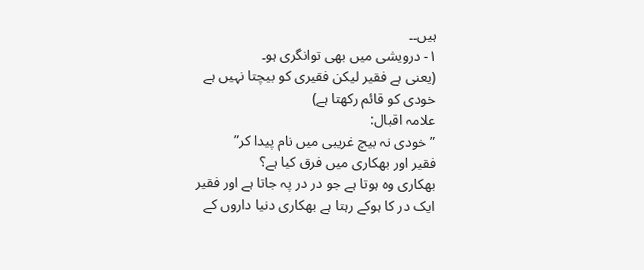ہیں۔۔
١- درویشی میں بھی توانگری ہو۔
(یعنی ہے فقیر لیکن فقیری کو بیچتا نہیں ہے خودی کو قائم رکھتا ہے)
علامہ اقبال:
” خودی نہ بیچ غریبی میں نام پیدا کر”
فقیر اور بھکاری میں فرق کیا ہے؟
بھکاری وہ ہوتا ہے جو در در پہ جاتا ہے اور فقیر ایک در کا ہوکے رہتا ہے بھکاری دنیا داروں کے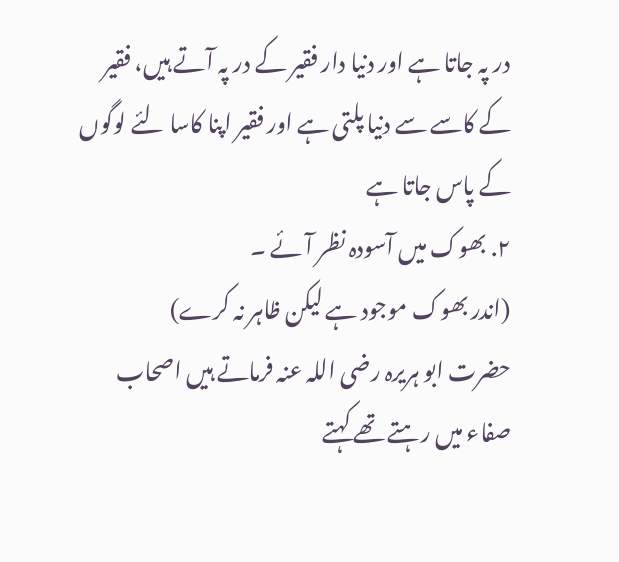در پہ جاتا ہے اور دنیا دار فقیر کے در پہ آتے ہیں، فقیر کے کاسے سے دنیا پلتی ہے اور فقیر اپنا کاسا لئے لوگوں کے پاس جاتا ہے
٢. بھوک میں آسودہ نظر آئے ۔
(اندر بھوک موجود ہے لیکن ظاہر نہ کرے)
حضرت ابو ہریرہ رضی اللہ عنہ فرماتے ہیں اصحاب صفاء میں رہتے تھے کہتے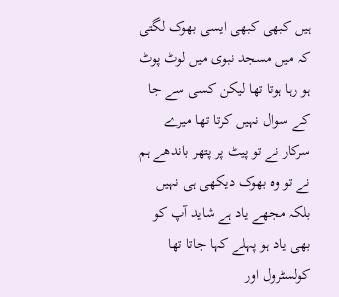ہیں کبھی کبھی ایسی بھوک لگتی کہ میں مسجد نبوی میں لوٹ پوٹ ہو رہا ہوتا تھا لیکن کسی سے جا کے سوال نہیں کرتا تھا میرے سرکار نے تو پیٹ پر پتھر باندھے ہم نے تو وہ بھوک دیکھی ہی نہیں بلکہ مجھے یاد ہے شاید آپ کو بھی یاد ہو پہلے کہا جاتا تھا کولسٹرول اور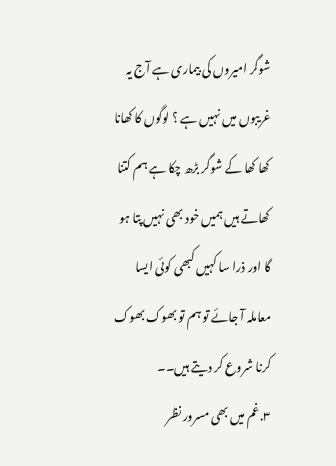شوگر امیروں کی بیماری ہے آج یہ غریبوں میں نہیں ہے ؟ لوگوں کا کھانا کھا کھا کے شوگر بڑھ چکا ہے ہم کتنا کھاتے ہیں ہمیں خود بھی نہیں پتا ہو گا اور ذرا سا کہیں کبھی کوئی ایسا معاملہ آ جائے تو ہم تو بھوک بھوک کرنا شروع کر دیتے ہیں۔۔
٣.غم میں بھی مسرور نظر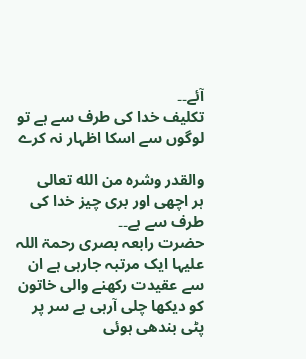آئے۔۔
تکلیف خدا کی طرف سے ہے تو لوگوں سے اسکا اظہار نہ کرے

والقدر وشره من الله تعالى
ہر اچھی اور بری چیز خدا کی طرف سے ہے۔۔
حضرت رابعہ بصری رحمۃ اللہ علیہا ایک مرتبہ جارہی ہے ان سے عقیدت رکھنے والی خاتون کو دیکھا چلی آرہی ہے سر پر پٹی بندھی ہوئی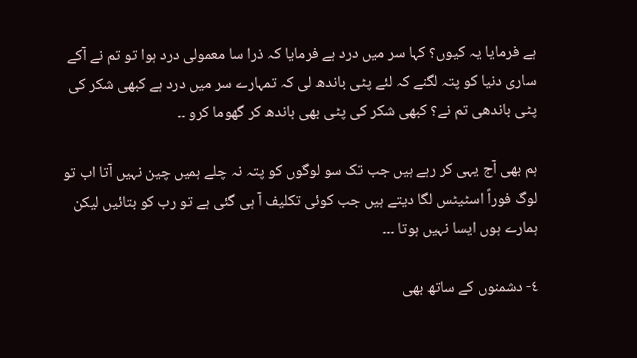ہے فرمایا یہ کیوں؟ کہا سر میں درد ہے فرمایا کہ ذرا سا معمولی درد ہوا تو تم نے آکے ساری دنیا کو پتہ لگنے کہ لئے پٹی باندھ لی کہ تمہارے سر میں درد ہے کبھی شکر کی پٹی باندھی تم نے؟ کبھی شکر کی پٹی بھی باندھ کر گھوما کرو ۔۔

ہم بھی آج یہی کر رہے ہیں جب تک سو لوگوں کو پتہ نہ چلے ہمیں چین نہیں آتا اب تو لوگ فوراً اسٹیٹس لگا دیتے ہیں جب کوئی تکلیف آ ہی گئی ہے تو رب کو بتائیں لیکن ہمارے ہوں ایسا نہیں ہوتا ۔۔۔

٤- دشمنوں کے ساتھ بھی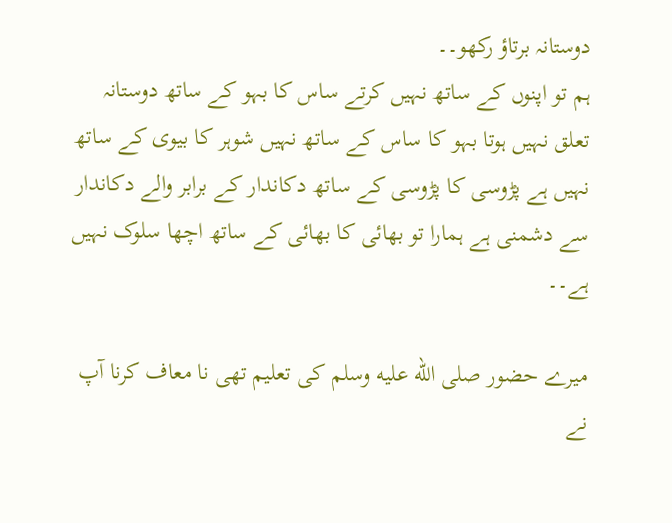دوستانہ برتاؤ رکھو۔۔
ہم تو اپنوں کے ساتھ نہیں کرتے ساس کا بہو کے ساتھ دوستانہ تعلق نہیں ہوتا بہو کا ساس کے ساتھ نہیں شوہر کا بیوی کے ساتھ نہیں ہے پڑوسی کا پڑوسی کے ساتھ دکاندار کے برابر والے دکاندار سے دشمنی ہے ہمارا تو بھائی کا بھائی کے ساتھ اچھا سلوک نہیں ہے۔۔

میرے حضور صلى الله عليه وسلم کی تعلیم تھی نا معاف کرنا آپ نے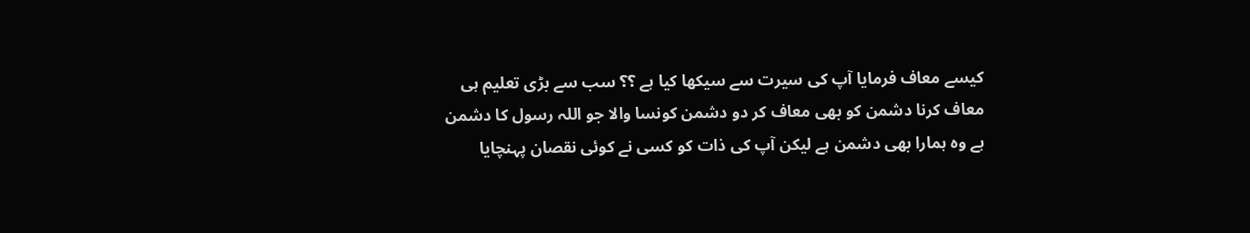کیسے معاف فرمایا آپ کی سیرت سے سیکھا کیا ہے ؟؟ سب سے بڑی تعلیم ہی معاف کرنا دشمن کو بھی معاف کر دو دشمن کونسا والا جو اللہ رسول کا دشمن ہے وہ ہمارا بھی دشمن ہے لیکن آپ کی ذات کو کسی نے کوئی نقصان پہنچایا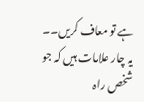ہے تو معاف کریں۔۔
یہ چار علامات ہیں کہ جو شخص راہ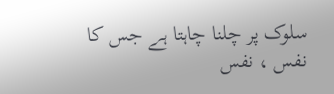سلوک پر چلنا چاہتا ہے جس کا نفس ، نفس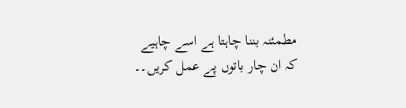مطمئنہ بننا چاہتا ہے اسے چاہیے کہ ان چار باتوں پے عمل کریں۔۔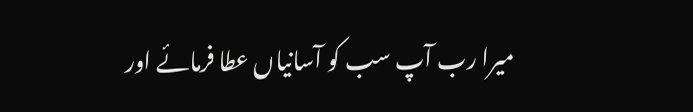میرا رب آپ سب کو آسانیاں عطا فرمائے اور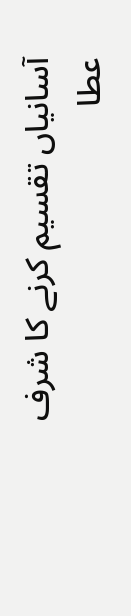آسانیاں تقسیم کرنے کا شرف عطا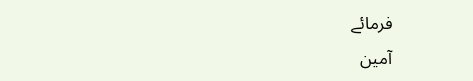فرمائے
آمین